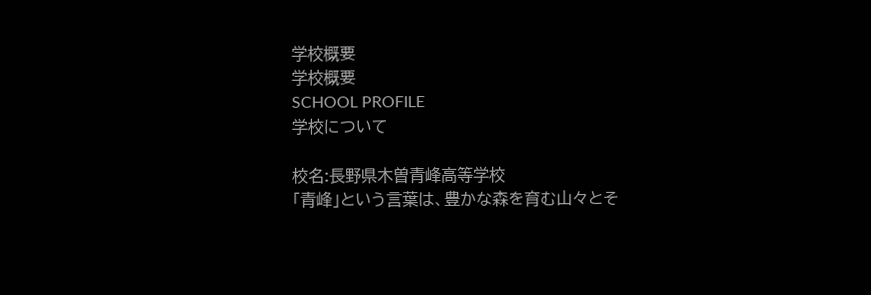学校概要
学校概要
SCHOOL PROFILE
学校について

校名:長野県木曽青峰高等学校
「青峰」という言葉は、豊かな森を育む山々とそ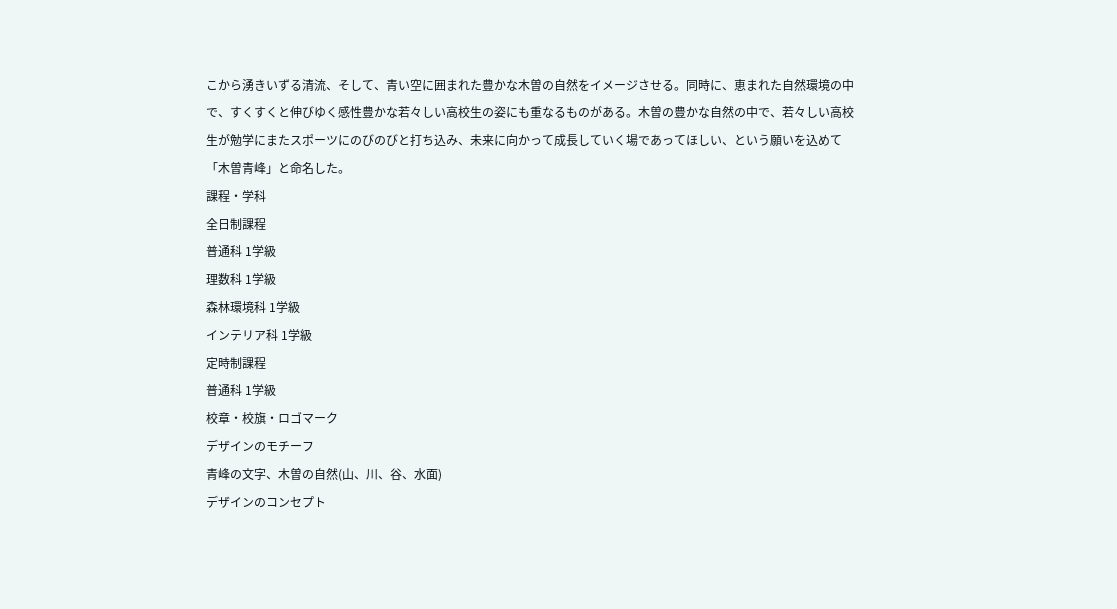こから湧きいずる清流、そして、青い空に囲まれた豊かな木曽の自然をイメージさせる。同時に、恵まれた自然環境の中で、すくすくと伸びゆく感性豊かな若々しい高校生の姿にも重なるものがある。木曽の豊かな自然の中で、若々しい高校生が勉学にまたスポーツにのびのびと打ち込み、未来に向かって成長していく場であってほしい、という願いを込めて「木曽青峰」と命名した。
課程・学科
全日制課程
普通科 1学級
理数科 1学級
森林環境科 1学級
インテリア科 1学級
定時制課程
普通科 1学級
校章・校旗・ロゴマーク
デザインのモチーフ
青峰の文字、木曽の自然(山、川、谷、水面)
デザインのコンセプト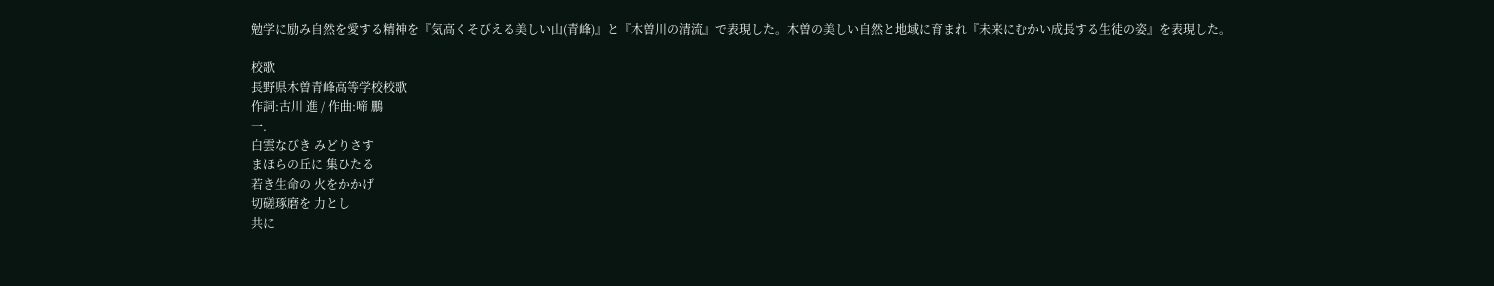勉学に励み自然を愛する精神を『気高くそびえる美しい山(青峰)』と『木曽川の清流』で表現した。木曽の美しい自然と地域に育まれ『未来にむかい成長する生徒の姿』を表現した。

校歌
長野県木曽青峰高等学校校歌
作詞:古川 進 / 作曲:啼 鵬
一.
白雲なびき みどりさす
まほらの丘に 集ひたる
若き生命の 火をかかげ
切磋琢磨を 力とし
共に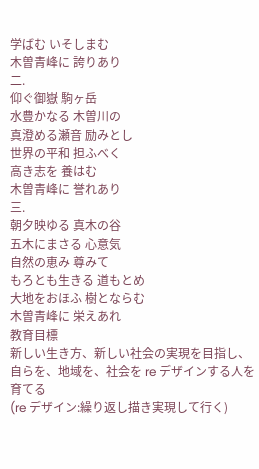学ばむ いそしまむ
木曽青峰に 誇りあり
二.
仰ぐ御嶽 駒ヶ岳
水豊かなる 木曽川の
真澄める瀬音 励みとし
世界の平和 担ふべく
高き志を 養はむ
木曽青峰に 誉れあり
三.
朝夕映ゆる 真木の谷
五木にまさる 心意気
自然の恵み 尊みて
もろとも生きる 道もとめ
大地をおほふ 樹とならむ
木曽青峰に 栄えあれ
教育目標
新しい生き方、新しい社会の実現を目指し、 自らを、地域を、社会を re デザインする人を育てる
(re デザイン:繰り返し描き実現して行く)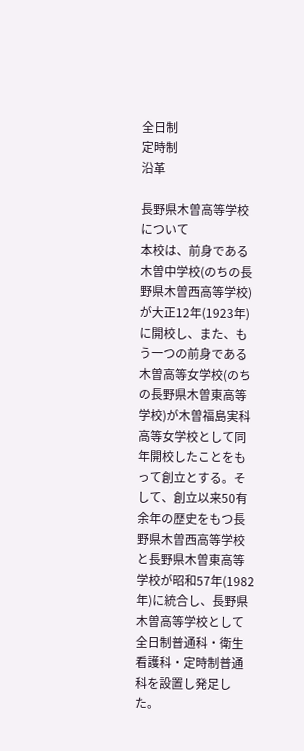全日制
定時制
沿革

長野県木曽高等学校について
本校は、前身である木曽中学校(のちの長野県木曽西高等学校)が大正12年(1923年)に開校し、また、もう一つの前身である木曽高等女学校(のちの長野県木曽東高等学校)が木曽福島実科高等女学校として同年開校したことをもって創立とする。そして、創立以来50有余年の歴史をもつ長野県木曽西高等学校と長野県木曽東高等学校が昭和57年(1982年)に統合し、長野県木曽高等学校として全日制普通科・衛生看護科・定時制普通科を設置し発足した。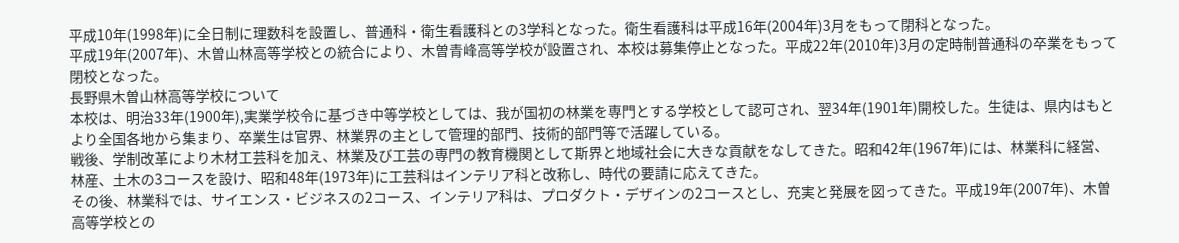平成10年(1998年)に全日制に理数科を設置し、普通科・衛生看護科との3学科となった。衛生看護科は平成16年(2004年)3月をもって閉科となった。
平成19年(2007年)、木曽山林高等学校との統合により、木曽青峰高等学校が設置され、本校は募集停止となった。平成22年(2010年)3月の定時制普通科の卒業をもって閉校となった。
長野県木曽山林高等学校について
本校は、明治33年(1900年),実業学校令に基づき中等学校としては、我が国初の林業を専門とする学校として認可され、翌34年(1901年)開校した。生徒は、県内はもとより全国各地から集まり、卒業生は官界、林業界の主として管理的部門、技術的部門等で活躍している。
戦後、学制改革により木材工芸科を加え、林業及び工芸の専門の教育機関として斯界と地域社会に大きな貢献をなしてきた。昭和42年(1967年)には、林業科に経営、林産、土木の3コースを設け、昭和48年(1973年)に工芸科はインテリア科と改称し、時代の要請に応えてきた。
その後、林業科では、サイエンス・ビジネスの2コース、インテリア科は、プロダクト・デザインの2コースとし、充実と発展を図ってきた。平成19年(2007年)、木曽高等学校との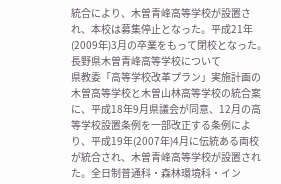統合により、木曽青峰高等学校が設置され、本校は募集停止となった。平成21年(2009年)3月の卒業をもって閉校となった。
長野県木曽青峰高等学校について
県教委「高等学校改革プラン」実施計画の木曽高等学校と木曽山林高等学校の統合案に、平成18年9月県議会が同意、12月の高等学校設置条例を一部改正する条例により、平成19年(2007年)4月に伝統ある両校が統合され、木曽青峰高等学校が設置された。全日制普通科・森林環境科・イン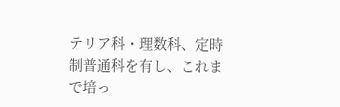テリア科・理数科、定時制普通科を有し、これまで培っ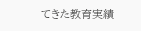てきた教育実績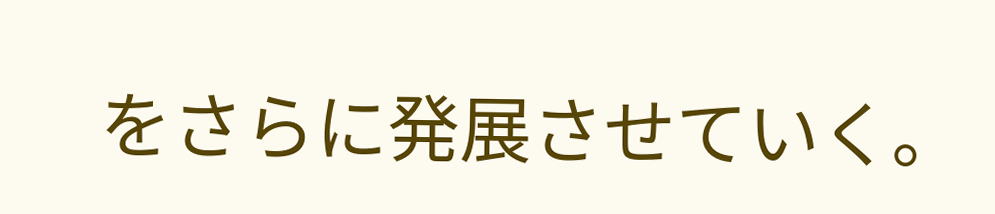をさらに発展させていく。